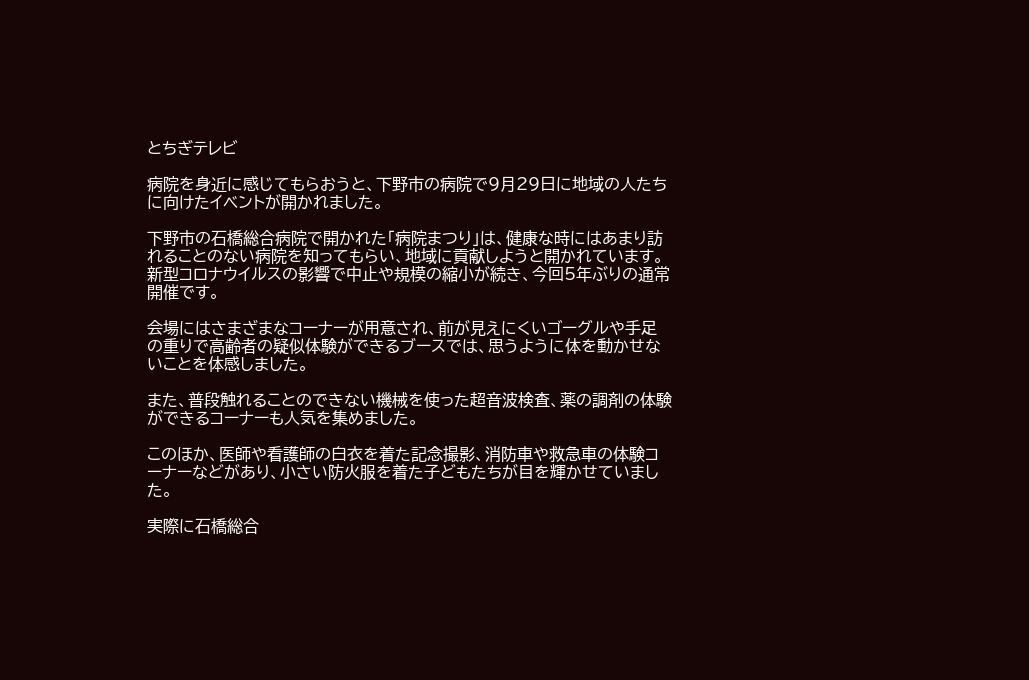とちぎテレビ

病院を身近に感じてもらおうと、下野市の病院で9月29日に地域の人たちに向けたイベントが開かれました。

下野市の石橋総合病院で開かれた「病院まつり」は、健康な時にはあまり訪れることのない病院を知ってもらい、地域に貢献しようと開かれています。新型コロナウイルスの影響で中止や規模の縮小が続き、今回5年ぶりの通常開催です。

会場にはさまざまなコーナーが用意され、前が見えにくいゴーグルや手足の重りで高齢者の疑似体験ができるブースでは、思うように体を動かせないことを体感しました。

また、普段触れることのできない機械を使った超音波検査、薬の調剤の体験ができるコーナーも人気を集めました。

このほか、医師や看護師の白衣を着た記念撮影、消防車や救急車の体験コーナーなどがあり、小さい防火服を着た子どもたちが目を輝かせていました。

実際に石橋総合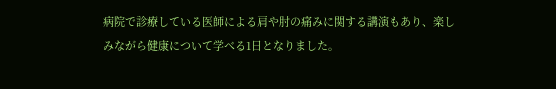病院で診療している医師による肩や肘の痛みに関する講演もあり、楽しみながら健康について学べる1日となりました。